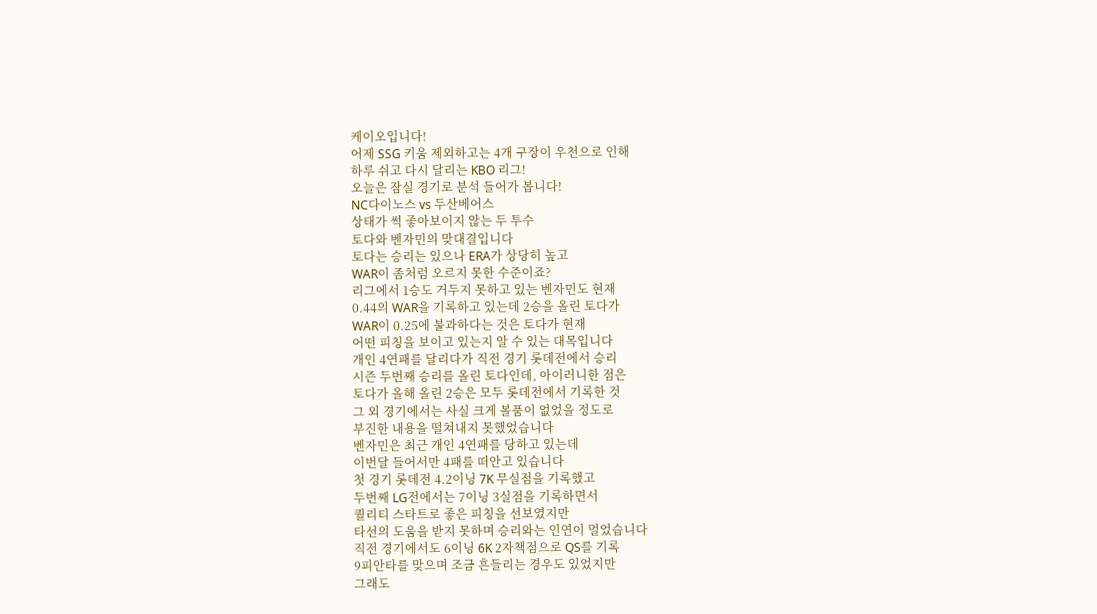케이오입니다!
어제 SSG 키움 제외하고는 4개 구장이 우천으로 인해
하루 쉬고 다시 달리는 KBO 리그!
오늘은 잠실 경기로 분석 들어가 봅니다!
NC다이노스 vs 두산베어스
상태가 썩 좋아보이지 않는 두 투수
토다와 벤자민의 맞대결입니다
토다는 승리는 있으나 ERA가 상당히 높고
WAR이 좀처럼 오르지 못한 수준이죠?
리그에서 1승도 거두지 못하고 있는 벤자민도 현재
0.44의 WAR을 기록하고 있는데 2승을 올린 토다가
WAR이 0.25에 불과하다는 것은 토다가 현재
어떤 피칭을 보이고 있는지 알 수 있는 대목입니다
개인 4연패를 달리다가 직전 경기 롯데전에서 승리
시즌 두번째 승리를 올린 토다인데, 아이러니한 점은
토다가 올해 올린 2승은 모두 롯데전에서 기록한 것
그 외 경기에서는 사실 크게 볼품이 없었을 정도로
부진한 내용을 떨쳐내지 못했었습니다
벤자민은 최근 개인 4연패를 당하고 있는데
이번달 들어서만 4패를 떠안고 있습니다
첫 경기 롯데전 4.2이닝 7K 무실점을 기록했고
두번째 LG전에서는 7이닝 3실점을 기록하면서
퀄리티 스타트로 좋은 피칭을 선보였지만
타선의 도움을 받지 못하며 승리와는 인연이 멀었습니다
직전 경기에서도 6이닝 6K 2자책점으로 QS를 기록
9피안타를 맞으며 조금 흔들리는 경우도 있었지만
그래도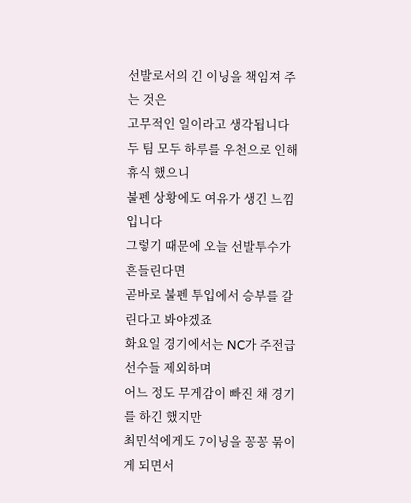선발로서의 긴 이닝을 책임져 주는 것은
고무적인 일이라고 생각됩니다
두 팀 모두 하루를 우천으로 인해 휴식 했으니
불펜 상황에도 여유가 생긴 느낌입니다
그렇기 때문에 오늘 선발투수가 흔들린다면
곧바로 불펜 투입에서 승부를 갈린다고 봐야겠죠
화요일 경기에서는 NC가 주전급 선수들 제외하며
어느 정도 무게감이 빠진 채 경기를 하긴 했지만
최민석에게도 7이닝을 꽁꽁 묶이게 되면서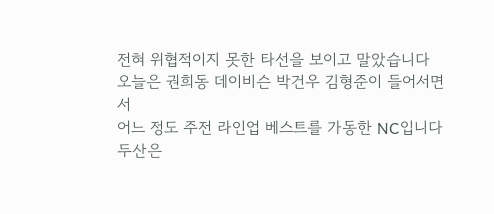전혀 위협적이지 못한 타선을 보이고 말았습니다
오늘은 권희동 데이비슨 박건우 김형준이 들어서면서
어느 정도 주전 라인업 베스트를 가동한 NC입니다
두산은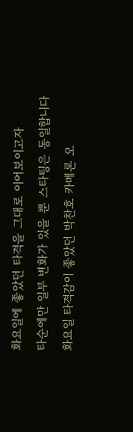화요일에 좋았던 타격을 그대로 이어보이고자
타순에만 일부 변화가 있을 뿐 스타팅은 동일합니다
화요일 타격감이 좋았던 박찬호 카메론 오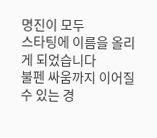명진이 모두
스타팅에 이름을 올리게 되었습니다
불펜 싸움까지 이어질 수 있는 경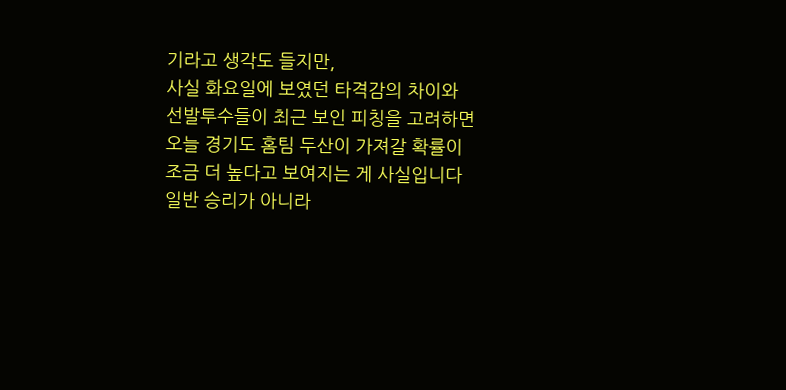기라고 생각도 들지만,
사실 화요일에 보였던 타격감의 차이와
선발투수들이 최근 보인 피칭을 고려하면
오늘 경기도 홈팀 두산이 가져갈 확률이
조금 더 높다고 보여지는 게 사실입니다
일반 승리가 아니라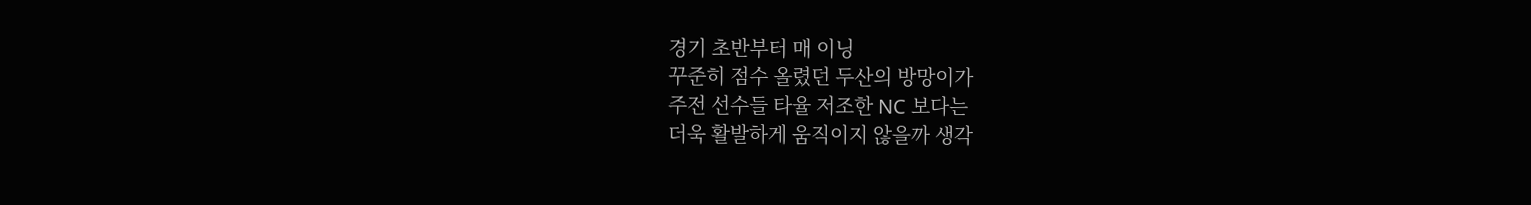경기 초반부터 매 이닝
꾸준히 점수 올렸던 두산의 방망이가
주전 선수들 타율 저조한 NC 보다는
더욱 활발하게 움직이지 않을까 생각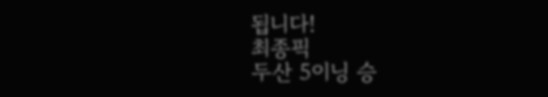됩니다!
최종픽
두산 5이닝 승